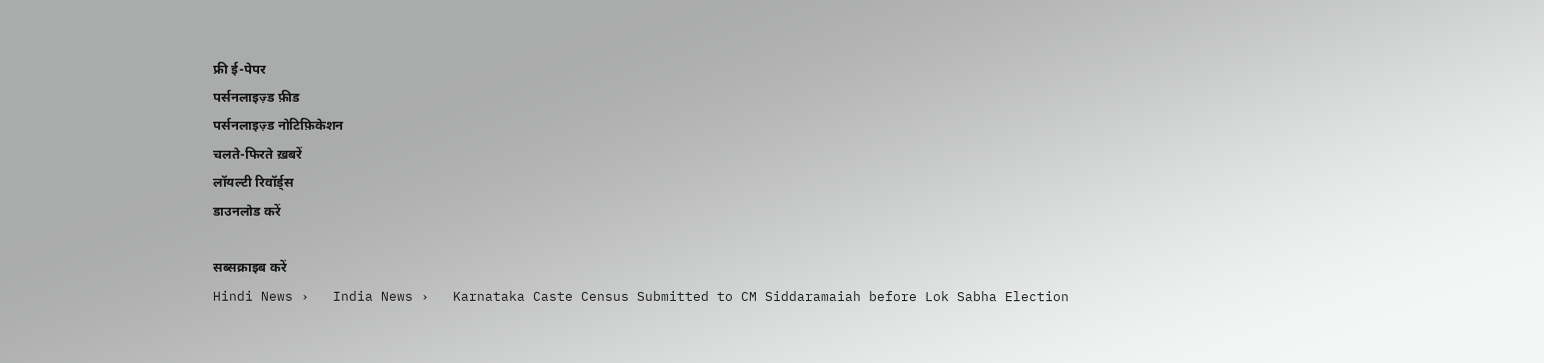फ्री ई-पेपर
पर्सनलाइज़्ड फ़ीड
पर्सनलाइज़्ड नोटिफ़िकेशन
चलते-फिरते ख़बरें
लॉयल्टी रिवॉर्ड्स
डाउनलोड करें

सब्सक्राइब करें
Hindi News ›   India News ›   Karnataka Caste Census Submitted to CM Siddaramaiah before Lok Sabha Election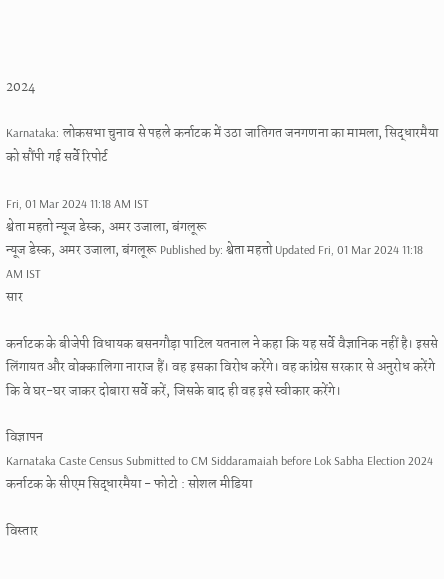2024

Karnataka: लोकसभा चुनाव से पहले कर्नाटक में उठा जातिगत जनगणना का मामला, सिद्धारमैया को सौंपी गई सर्वे रिपोर्ट

Fri, 01 Mar 2024 11:18 AM IST
श्वेता महतो न्यूज डेस्क, अमर उजाला, बंगलूरू
न्यूज डेस्क, अमर उजाला, बंगलूरू Published by: श्वेता महतो Updated Fri, 01 Mar 2024 11:18 AM IST
सार

कर्नाटक के बीजेपी विधायक बसनगौड़ा पाटिल यतनाल ने कहा कि यह सर्वे वैज्ञानिक नहीं है। इससे लिंगायत और वोक्कालिगा नाराज हैं। वह इसका विरोध करेंगे। वह कांग्रेस सरकार से अनुरोध करेंगे कि वे घर-घर जाकर दोबारा सर्वे करें, जिसके बाद ही वह इसे स्वीकार करेंगे।

विज्ञापन
Karnataka Caste Census Submitted to CM Siddaramaiah before Lok Sabha Election 2024
कर्नाटक के सीएम सिद्धारमैया - फोटो : सोशल मीडिया

विस्तार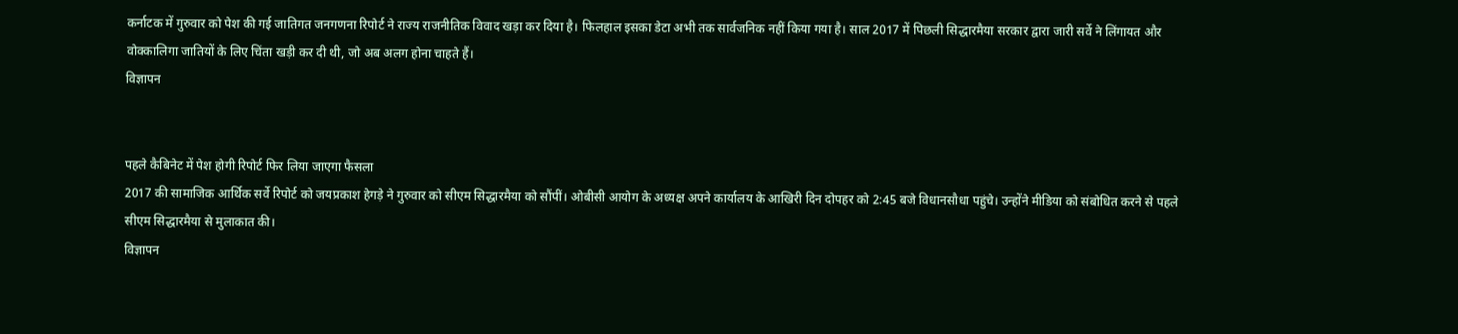कर्नाटक में गुरुवार को पेश की गई जातिगत जनगणना रिपोर्ट ने राज्य राजनीतिक विवाद खड़ा कर दिया है। फिलहाल इसका डेटा अभी तक सार्वजनिक नहीं किया गया है। साल 2017 में पिछली सिद्धारमैया सरकार द्वारा जारी सर्वे ने लिंगायत और वोक्कालिगा जातियों के लिए चिंता खड़ी कर दी थी, जो अब अलग होना चाहते हैं।
विज्ञापन


पहले कैबिनेट में पेश होगी रिपोर्ट फिर लिया जाएगा फैसला
2017 की सामाजिक आर्थिक सर्वे रिपोर्ट को जयप्रकाश हेगड़े ने गुरुवार को सीएम सिद्धारमैया को सौंपीं। ओबीसी आयोग के अध्यक्ष अपने कार्यालय के आखिरी दिन दोपहर को 2:45 बजे विधानसौधा पहुंचे। उन्होंने मीडिया को संबोधित करने से पहले सीएम सिद्धारमैया से मुलाकात की।
विज्ञापन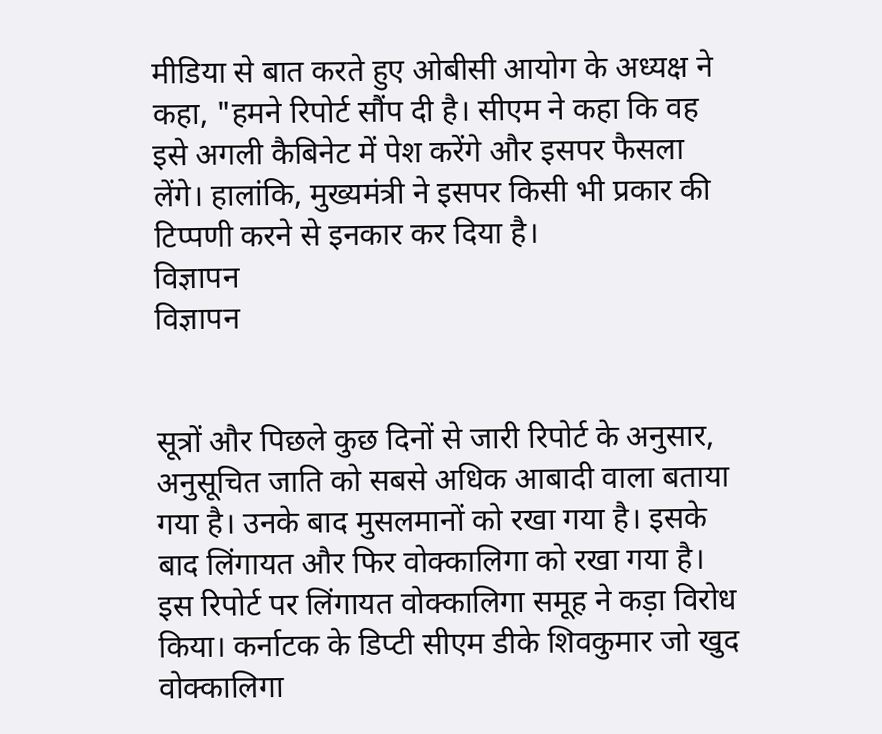मीडिया से बात करते हुए ओबीसी आयोग के अध्यक्ष ने कहा, "हमने रिपोर्ट सौंप दी है। सीएम ने कहा कि वह इसे अगली कैबिनेट में पेश करेंगे और इसपर फैसला लेंगे। हालांकि, मुख्यमंत्री ने इसपर किसी भी प्रकार की टिप्पणी करने से इनकार कर दिया है।
विज्ञापन
विज्ञापन


सूत्रों और पिछले कुछ दिनों से जारी रिपोर्ट के अनुसार, अनुसूचित जाति को सबसे अधिक आबादी वाला बताया गया है। उनके बाद मुसलमानों को रखा गया है। इसके बाद लिंगायत और फिर वोक्कालिगा को रखा गया है। इस रिपोर्ट पर लिंगायत वोक्कालिगा समूह ने कड़ा विरोध किया। कर्नाटक के डिप्टी सीएम डीके शिवकुमार जो खुद वोक्कालिगा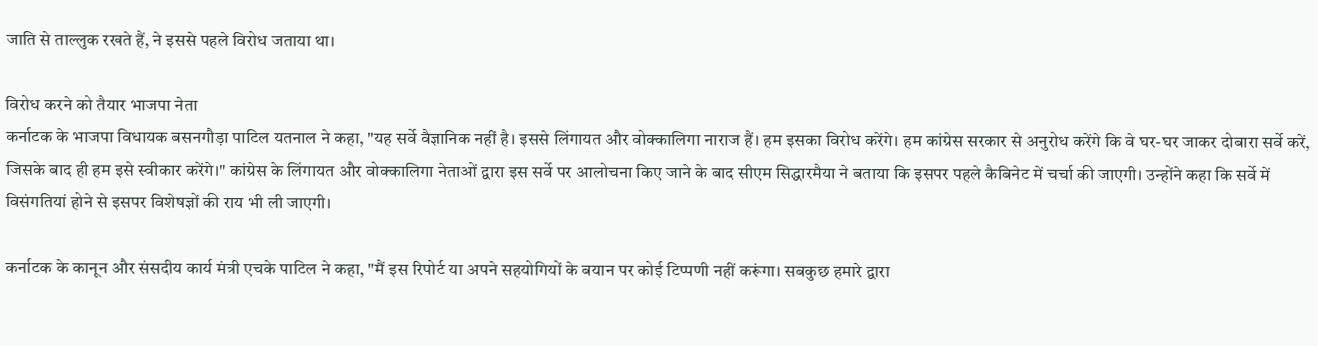जाति से ताल्लुक रखते हैं, ने इससे पहले विरोध जताया था।

विरोध करने को तैयार भाजपा नेता
कर्नाटक के भाजपा विधायक बसनगौड़ा पाटिल यतनाल ने कहा, "यह सर्वे वैज्ञानिक नहीं है। इससे लिंगायत और वोक्कालिगा नाराज हैं। हम इसका विरोध करेंगे। हम कांग्रेस सरकार से अनुरोध करेंगे कि वे घर-घर जाकर दोबारा सर्वे करें, जिसके बाद ही हम इसे स्वीकार करेंगे।" कांग्रेस के लिंगायत और वोक्कालिगा नेताओं द्वारा इस सर्वे पर आलोचना किए जाने के बाद सीएम सिद्धारमैया ने बताया कि इसपर पहले कैबिनेट में चर्चा की जाएगी। उन्होंने कहा कि सर्वे में विसंगतियां होने से इसपर विशेषज्ञों की राय भी ली जाएगी।

कर्नाटक के कानून और संसदीय कार्य मंत्री एचके पाटिल ने कहा, "मैं इस रिपोर्ट या अपने सहयोगियों के बयान पर कोई टिप्पणी नहीं करूंगा। सबकुछ हमारे द्वारा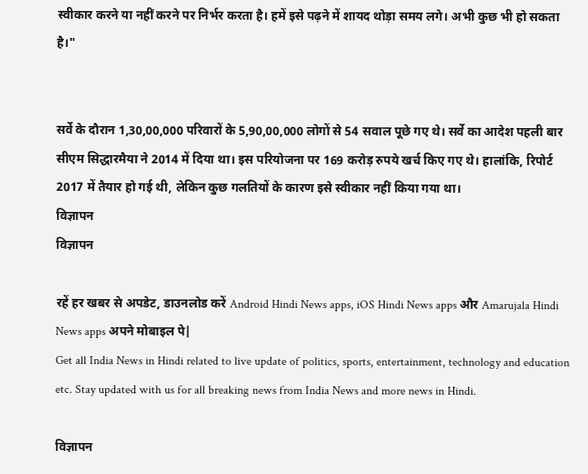स्वीकार करने या नहीं करने पर निर्भर करता है। हमें इसे पढ़ने में शायद थोड़ा समय लगे। अभी कुछ भी हो सकता है।"


सर्वे के दौरान 1,30,00,000 परिवारों के 5,90,00,000 लोगों से 54 सवाल पूछे गए थे। सर्वे का आदेश पहली बार सीएम सिद्धारमैया ने 2014 में दिया था। इस परियोजना पर 169 करोड़ रुपये खर्च किए गए थे। हालांकि, रिपोर्ट 2017 में तैयार हो गई थी, लेकिन कुछ गलतियों के कारण इसे स्वीकार नहीं किया गया था।
विज्ञापन
विज्ञापन

रहें हर खबर से अपडेट, डाउनलोड करें Android Hindi News apps, iOS Hindi News apps और Amarujala Hindi News apps अपने मोबाइल पे|
Get all India News in Hindi related to live update of politics, sports, entertainment, technology and education etc. Stay updated with us for all breaking news from India News and more news in Hindi.

विज्ञापन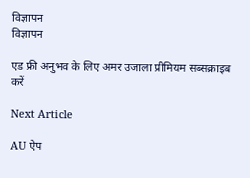विज्ञापन
विज्ञापन

एड फ्री अनुभव के लिए अमर उजाला प्रीमियम सब्सक्राइब करें

Next Article

AU ऐप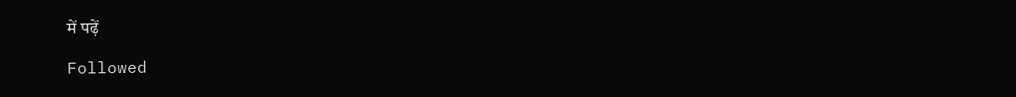में पढ़ें

Followed